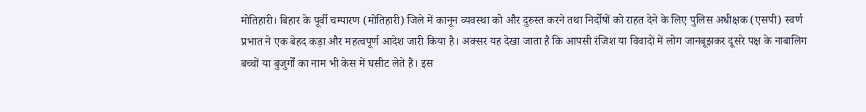मोतिहारी। बिहार के पूर्वी चम्पारण (मोतिहारी) जिले में कानून व्यवस्था को और दुरुस्त करने तथा निर्दोषों को राहत देने के लिए पुलिस अधीक्षक (एसपी) स्वर्ण प्रभात ने एक बेहद कड़ा और महत्वपूर्ण आदेश जारी किया है। अक्सर यह देखा जाता है कि आपसी रंजिश या विवादों में लोग जानबूझकर दूसरे पक्ष के नाबालिग बच्चों या बुजुर्गों का नाम भी केस में घसीट लेते हैं। इस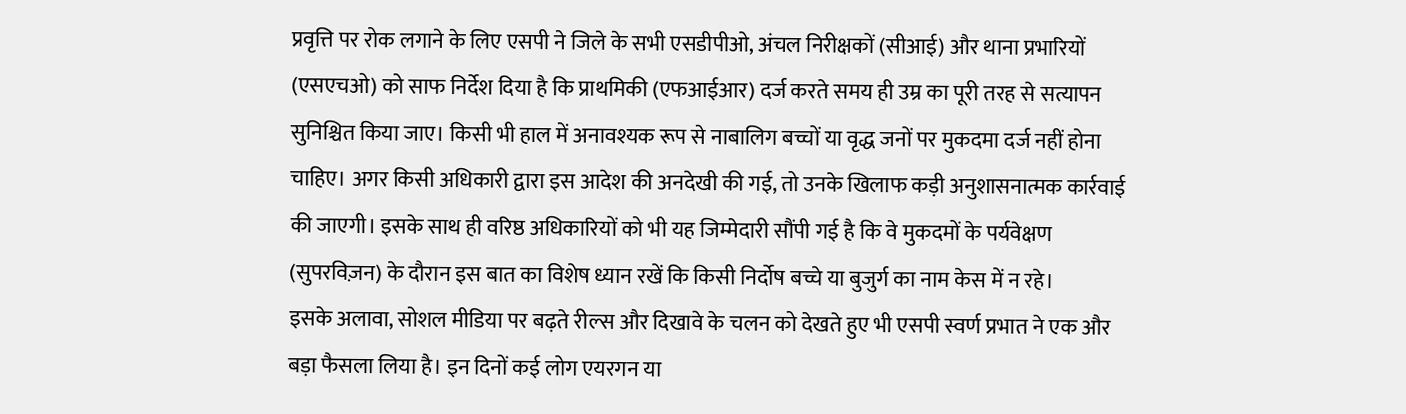प्रवृत्ति पर रोक लगाने के लिए एसपी ने जिले के सभी एसडीपीओ, अंचल निरीक्षकों (सीआई) और थाना प्रभारियों (एसएचओ) को साफ निर्देश दिया है कि प्राथमिकी (एफआईआर) दर्ज करते समय ही उम्र का पूरी तरह से सत्यापन सुनिश्चित किया जाए। किसी भी हाल में अनावश्यक रूप से नाबालिग बच्चों या वृद्ध जनों पर मुकदमा दर्ज नहीं होना चाहिए। अगर किसी अधिकारी द्वारा इस आदेश की अनदेखी की गई, तो उनके खिलाफ कड़ी अनुशासनात्मक कार्रवाई की जाएगी। इसके साथ ही वरिष्ठ अधिकारियों को भी यह जिम्मेदारी सौंपी गई है कि वे मुकदमों के पर्यवेक्षण (सुपरविज़न) के दौरान इस बात का विशेष ध्यान रखें कि किसी निर्दोष बच्चे या बुजुर्ग का नाम केस में न रहे।
इसके अलावा, सोशल मीडिया पर बढ़ते रील्स और दिखावे के चलन को देखते हुए भी एसपी स्वर्ण प्रभात ने एक और बड़ा फैसला लिया है। इन दिनों कई लोग एयरगन या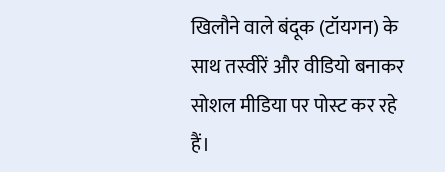खिलौने वाले बंदूक (टॉयगन) के साथ तस्वीरें और वीडियो बनाकर सोशल मीडिया पर पोस्ट कर रहे हैं।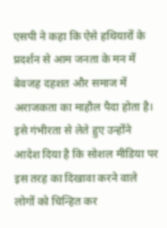एसपी ने कहा कि ऐसे हथियारों के प्रदर्शन से आम जनता के मन में बेवजह दहशत और समाज में अराजकता का माहौल पैदा होता है। इसे गंभीरता से लेते हुए उन्होंने आदेश दिया है कि सोशल मीडिया पर इस तरह का दिखावा करने वाले लोगों को चिन्हित कर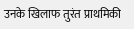उनके खिलाफ तुरंत प्राथमिकी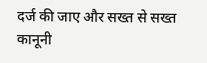दर्ज की जाए और सख्त से सख्त कानूनी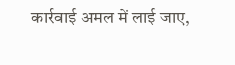कार्रवाई अमल में लाई जाए,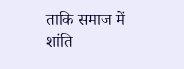ताकि समाज में शांति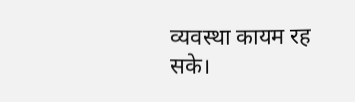व्यवस्था कायम रह सके।